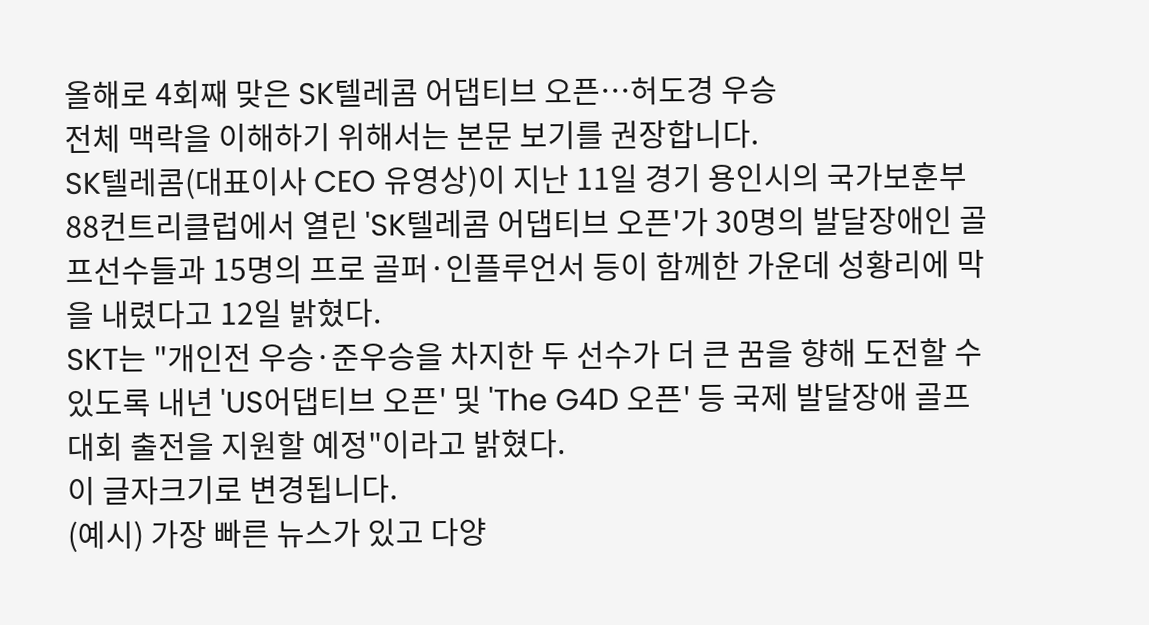올해로 4회째 맞은 SK텔레콤 어댑티브 오픈…허도경 우승
전체 맥락을 이해하기 위해서는 본문 보기를 권장합니다.
SK텔레콤(대표이사 CEO 유영상)이 지난 11일 경기 용인시의 국가보훈부 88컨트리클럽에서 열린 'SK텔레콤 어댑티브 오픈'가 30명의 발달장애인 골프선수들과 15명의 프로 골퍼·인플루언서 등이 함께한 가운데 성황리에 막을 내렸다고 12일 밝혔다.
SKT는 "개인전 우승·준우승을 차지한 두 선수가 더 큰 꿈을 향해 도전할 수 있도록 내년 'US어댑티브 오픈' 및 'The G4D 오픈' 등 국제 발달장애 골프대회 출전을 지원할 예정"이라고 밝혔다.
이 글자크기로 변경됩니다.
(예시) 가장 빠른 뉴스가 있고 다양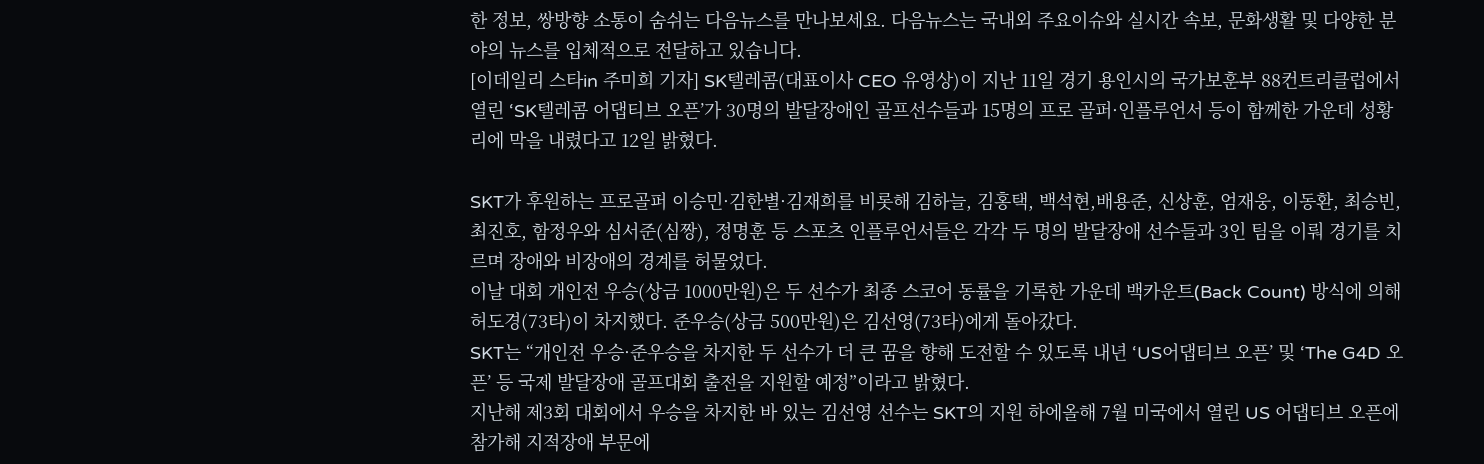한 정보, 쌍방향 소통이 숨쉬는 다음뉴스를 만나보세요. 다음뉴스는 국내외 주요이슈와 실시간 속보, 문화생활 및 다양한 분야의 뉴스를 입체적으로 전달하고 있습니다.
[이데일리 스타in 주미희 기자] SK텔레콤(대표이사 CEO 유영상)이 지난 11일 경기 용인시의 국가보훈부 88컨트리클럽에서 열린 ‘SK텔레콤 어댑티브 오픈’가 30명의 발달장애인 골프선수들과 15명의 프로 골퍼·인플루언서 등이 함께한 가운데 성황리에 막을 내렸다고 12일 밝혔다.

SKT가 후원하는 프로골퍼 이승민·김한별·김재희를 비롯해 김하늘, 김홍택, 백석현,배용준, 신상훈, 엄재웅, 이동환, 최승빈, 최진호, 함정우와 심서준(심짱), 정명훈 등 스포츠 인플루언서들은 각각 두 명의 발달장애 선수들과 3인 팀을 이뤄 경기를 치르며 장애와 비장애의 경계를 허물었다.
이날 대회 개인전 우승(상금 1000만원)은 두 선수가 최종 스코어 동률을 기록한 가운데 백카운트(Back Count) 방식에 의해 허도경(73타)이 차지했다. 준우승(상금 500만원)은 김선영(73타)에게 돌아갔다.
SKT는 “개인전 우승·준우승을 차지한 두 선수가 더 큰 꿈을 향해 도전할 수 있도록 내년 ‘US어댑티브 오픈’ 및 ‘The G4D 오픈’ 등 국제 발달장애 골프대회 출전을 지원할 예정”이라고 밝혔다.
지난해 제3회 대회에서 우승을 차지한 바 있는 김선영 선수는 SKT의 지원 하에올해 7월 미국에서 열린 US 어댑티브 오픈에 참가해 지적장애 부문에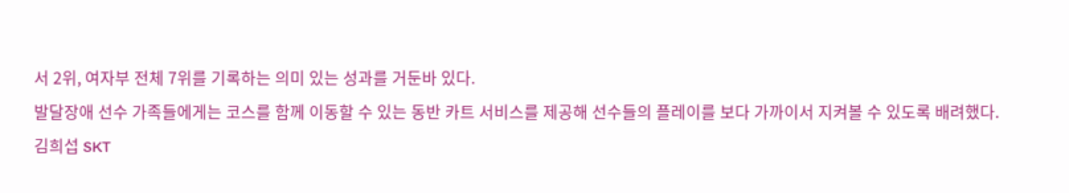서 2위, 여자부 전체 7위를 기록하는 의미 있는 성과를 거둔바 있다.
발달장애 선수 가족들에게는 코스를 함께 이동할 수 있는 동반 카트 서비스를 제공해 선수들의 플레이를 보다 가까이서 지켜볼 수 있도록 배려했다.
김희섭 SKT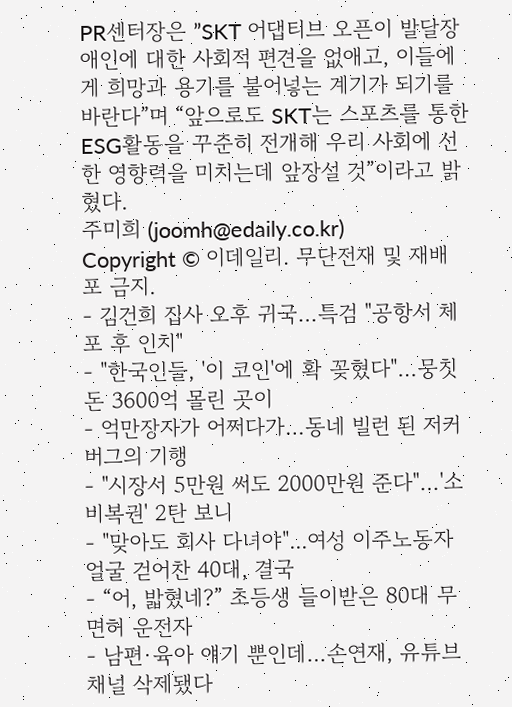PR센터장은 ”SKT 어댑티브 오픈이 발달장애인에 대한 사회적 편견을 없애고, 이들에게 희망과 용기를 불어넣는 계기가 되기를 바란다”며 “앞으로도 SKT는 스포츠를 통한 ESG활동을 꾸준히 전개해 우리 사회에 선한 영향력을 미치는데 앞장설 것”이라고 밝혔다.
주미희 (joomh@edaily.co.kr)
Copyright © 이데일리. 무단전재 및 재배포 금지.
- 김건희 집사 오후 귀국…특검 "공항서 체포 후 인치"
- "한국인들, '이 코인'에 확 꽂혔다"…뭉칫돈 3600억 몰린 곳이
- 억만장자가 어쩌다가…동네 빌런 된 저커버그의 기행
- "시장서 5만원 써도 2000만원 준다"…'소비복권' 2탄 보니
- "맞아도 회사 다녀야"...여성 이주노동자 얼굴 걷어찬 40대, 결국
- “어, 밟혔네?” 초등생 들이받은 80대 무면허 운전자
- 남편·육아 얘기 뿐인데…손연재, 유튜브 채널 삭제됐다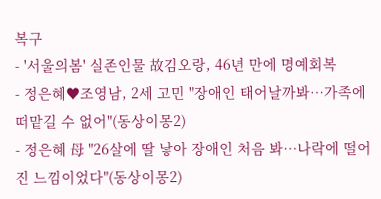복구
- '서울의봄' 실존인물 故김오랑, 46년 만에 명예회복
- 정은혜♥조영남, 2세 고민 "장애인 태어날까봐…가족에 떠맡길 수 없어"(동상이몽2)
- 정은혜 母 "26살에 딸 낳아 장애인 처음 봐…나락에 떨어진 느낌이었다"(동상이몽2)